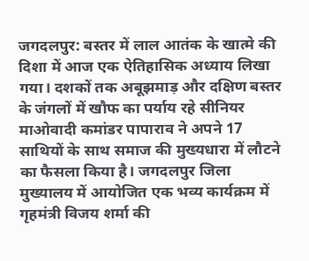जगदलपुर: बस्तर में लाल आतंक के खात्मे की दिशा में आज एक ऐतिहासिक अध्याय लिखा गया। दशकों तक अबूझमाड़ और दक्षिण बस्तर के जंगलों में खौफ का पर्याय रहे सीनियर माओवादी कमांडर पापाराव ने अपने 17 साथियों के साथ समाज की मुख्यधारा में लौटने का फैसला किया है। जगदलपुर जिला मुख्यालय में आयोजित एक भव्य कार्यक्रम में गृहमंत्री विजय शर्मा की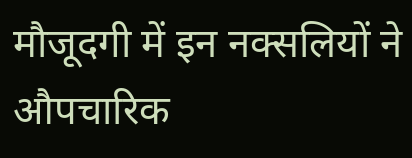मौजूदगी में इन नक्सलियों ने औपचारिक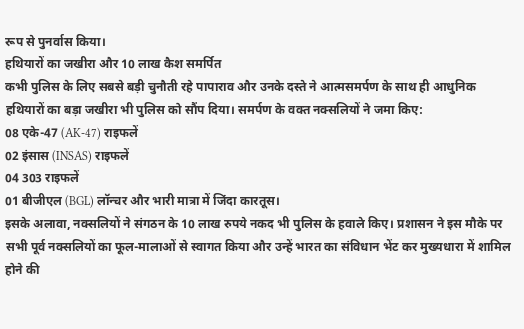रूप से पुनर्वास किया।
हथियारों का जखीरा और 10 लाख कैश समर्पित
कभी पुलिस के लिए सबसे बड़ी चुनौती रहे पापाराव और उनके दस्ते ने आत्मसमर्पण के साथ ही आधुनिक हथियारों का बड़ा जखीरा भी पुलिस को सौंप दिया। समर्पण के वक्त नक्सलियों ने जमा किए:
08 एके-47 (AK-47) राइफलें
02 इंसास (INSAS) राइफलें
04 303 राइफलें
01 बीजीएल (BGL) लॉन्चर और भारी मात्रा में जिंदा कारतूस।
इसके अलावा, नक्सलियों ने संगठन के 10 लाख रुपये नकद भी पुलिस के हवाले किए। प्रशासन ने इस मौके पर सभी पूर्व नक्सलियों का फूल-मालाओं से स्वागत किया और उन्हें भारत का संविधान भेंट कर मुख्यधारा में शामिल होने की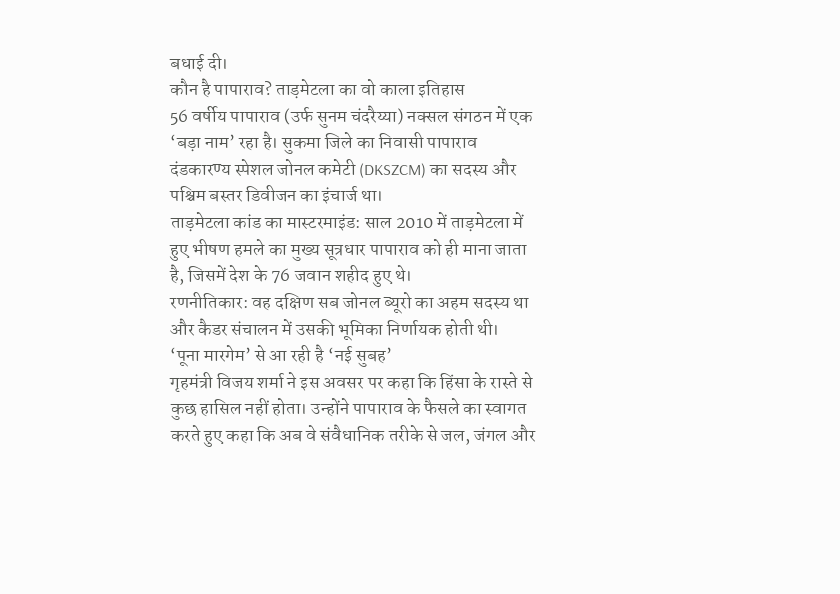बधाई दी।
कौन है पापाराव? ताड़मेटला का वो काला इतिहास
56 वर्षीय पापाराव (उर्फ सुनम चंदरैय्या) नक्सल संगठन में एक ‘बड़ा नाम’ रहा है। सुकमा जिले का निवासी पापाराव दंडकारण्य स्पेशल जोनल कमेटी (DKSZCM) का सदस्य और पश्चिम बस्तर डिवीजन का इंचार्ज था।
ताड़मेटला कांड का मास्टरमाइंड: साल 2010 में ताड़मेटला में हुए भीषण हमले का मुख्य सूत्रधार पापाराव को ही माना जाता है, जिसमें देश के 76 जवान शहीद हुए थे।
रणनीतिकार: वह दक्षिण सब जोनल ब्यूरो का अहम सदस्य था और कैडर संचालन में उसकी भूमिका निर्णायक होती थी।
‘पूना मारगेम’ से आ रही है ‘नई सुबह’
गृहमंत्री विजय शर्मा ने इस अवसर पर कहा कि हिंसा के रास्ते से कुछ हासिल नहीं होता। उन्होंने पापाराव के फैसले का स्वागत करते हुए कहा कि अब वे संवैधानिक तरीके से जल, जंगल और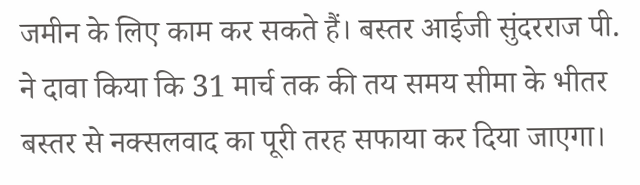जमीन के लिए काम कर सकते हैं। बस्तर आईजी सुंदरराज पी. ने दावा किया कि 31 मार्च तक की तय समय सीमा के भीतर बस्तर से नक्सलवाद का पूरी तरह सफाया कर दिया जाएगा।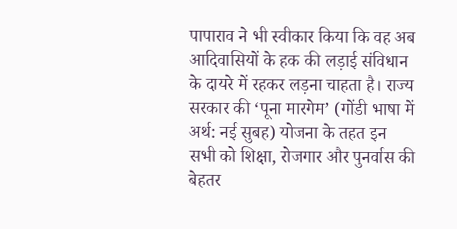पापाराव ने भी स्वीकार किया कि वह अब आदिवासियों के हक की लड़ाई संविधान के दायरे में रहकर लड़ना चाहता है। राज्य सरकार की ‘पूना मारगेम’ (गोंडी भाषा में अर्थ: नई सुबह) योजना के तहत इन सभी को शिक्षा, रोजगार और पुनर्वास की बेहतर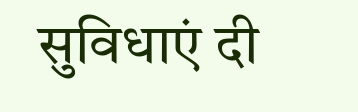सुविधाएं दी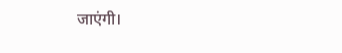जाएंगी।